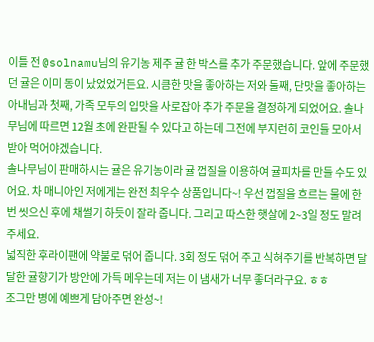이틀 전 @solnamu님의 유기농 제주 귤 한 박스를 추가 주문했습니다. 앞에 주문했던 귤은 이미 동이 났었었거든요. 시큼한 맛을 좋아하는 저와 둘째, 단맛을 좋아하는 아내님과 첫째, 가족 모두의 입맛을 사로잡아 추가 주문을 결정하게 되었어요. 솔나무님에 따르면 12월 초에 완판될 수 있다고 하는데 그전에 부지런히 코인들 모아서 받아 먹어야겠습니다.
솔나무님이 판매하시는 귤은 유기농이라 귤 껍질을 이용하여 귤피차를 만들 수도 있어요. 차 매니아인 저에게는 완전 최우수 상품입니다~! 우선 껍질을 흐르는 물에 한 번 씻으신 후에 채썰기 하듯이 잘라 줍니다. 그리고 따스한 햇살에 2~3일 정도 말려 주세요.
넓직한 후라이팬에 약불로 덖어 줍니다. 3회 정도 덖어 주고 식혀주기를 반복하면 달달한 귤향기가 방안에 가득 메우는데 저는 이 냄새가 너무 좋더라구요. ㅎㅎ
조그만 병에 예쁘게 담아주면 완성~!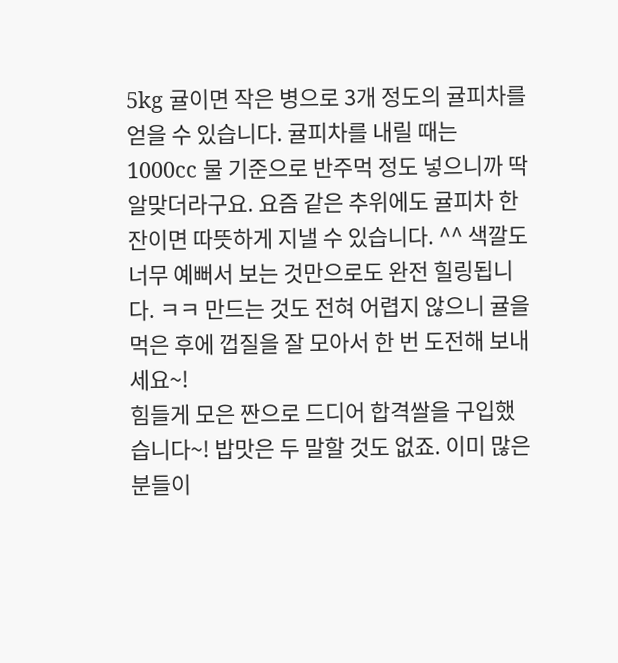5kg 귤이면 작은 병으로 3개 정도의 귤피차를 얻을 수 있습니다. 귤피차를 내릴 때는 1000cc 물 기준으로 반주먹 정도 넣으니까 딱 알맞더라구요. 요즘 같은 추위에도 귤피차 한 잔이면 따뜻하게 지낼 수 있습니다. ^^ 색깔도 너무 예뻐서 보는 것만으로도 완전 힐링됩니다. ㅋㅋ 만드는 것도 전혀 어렵지 않으니 귤을 먹은 후에 껍질을 잘 모아서 한 번 도전해 보내세요~!
힘들게 모은 짠으로 드디어 합격쌀을 구입했습니다~! 밥맛은 두 말할 것도 없죠. 이미 많은 분들이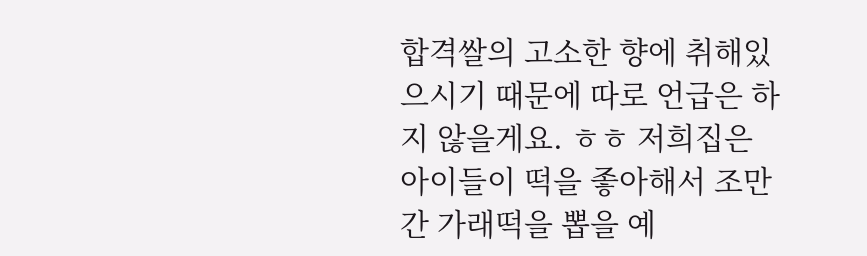합격쌀의 고소한 향에 취해있으시기 때문에 따로 언급은 하지 않을게요. ㅎㅎ 저희집은 아이들이 떡을 좋아해서 조만간 가래떡을 뽑을 예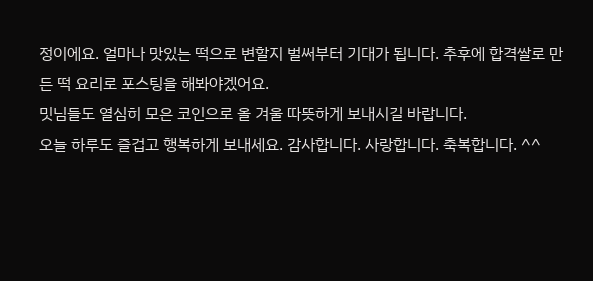정이에요. 얼마나 맛있는 떡으로 변할지 벌써부터 기대가 됩니다. 추후에 합격쌀로 만든 떡 요리로 포스팅을 해봐야겠어요.
밋님들도 열심히 모은 코인으로 올 겨울 따뜻하게 보내시길 바랍니다.
오늘 하루도 즐겁고 행복하게 보내세요. 감사합니다. 사랑합니다. 축복합니다. ^^